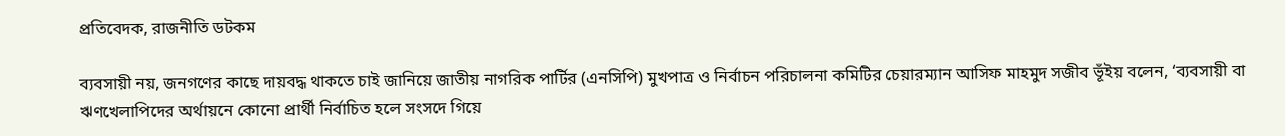প্রতিবেদক, রাজনীতি ডটকম

ব্যবসায়ী নয়, জনগণের কাছে দায়বদ্ধ থাকতে চাই জানিয়ে জাতীয় নাগরিক পার্টির (এনসিপি) মুখপাত্র ও নির্বাচন পরিচালনা কমিটির চেয়ারম্যান আসিফ মাহমুদ সজীব ভূঁইয় বলেন, ‘ব্যবসায়ী বা ঋণখেলাপিদের অর্থায়নে কোনো প্রার্থী নির্বাচিত হলে সংসদে গিয়ে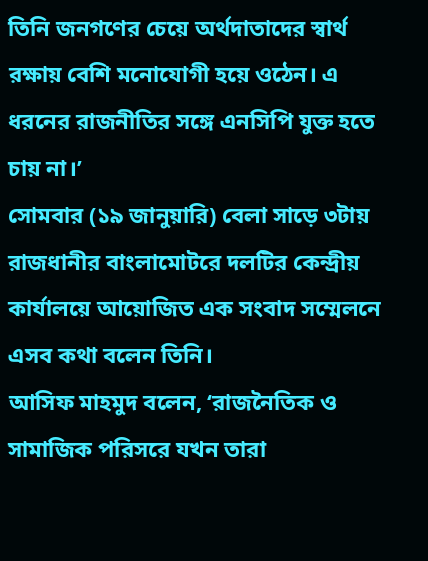তিনি জনগণের চেয়ে অর্থদাতাদের স্বার্থ রক্ষায় বেশি মনোযোগী হয়ে ওঠেন। এ ধরনের রাজনীতির সঙ্গে এনসিপি যুক্ত হতে চায় না।’
সোমবার (১৯ জানুয়ারি) বেলা সাড়ে ৩টায় রাজধানীর বাংলামোটরে দলটির কেন্দ্রীয় কার্যালয়ে আয়োজিত এক সংবাদ সম্মেলনে এসব কথা বলেন তিনি।
আসিফ মাহমুদ বলেন, ‘রাজনৈতিক ও সামাজিক পরিসরে যখন তারা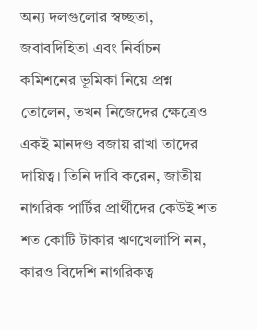অন্য দলগুলোর স্বচ্ছতা, জবাবদিহিতা এবং নির্বাচন কমিশনের ভূমিকা নিয়ে প্রশ্ন তোলেন, তখন নিজেদের ক্ষেত্রেও একই মানদণ্ড বজায় রাখা তাদের দায়িত্ব। তিনি দাবি করেন, জাতীয় নাগরিক পার্টির প্রার্থীদের কেউই শত শত কোটি টাকার ঋণখেলাপি নন, কারও বিদেশি নাগরিকত্ব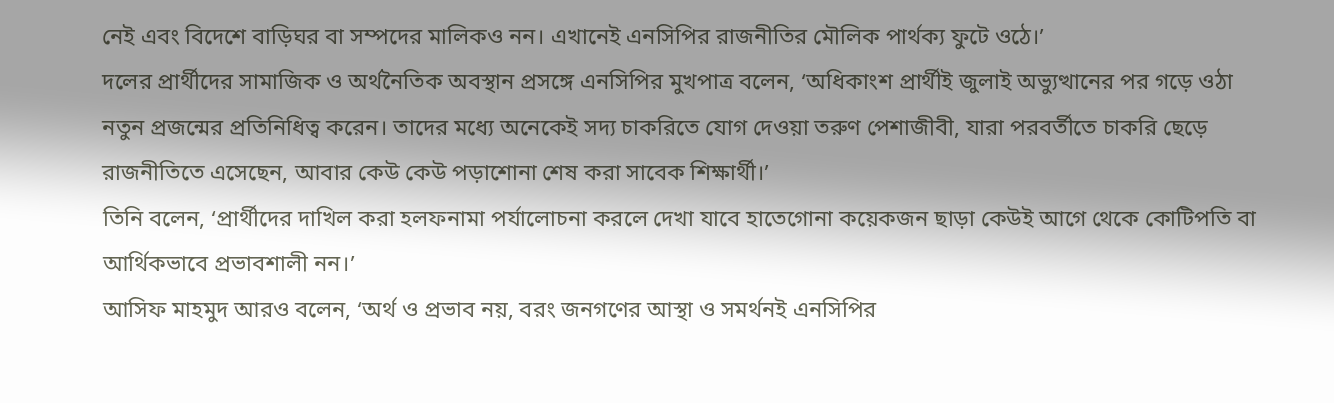নেই এবং বিদেশে বাড়িঘর বা সম্পদের মালিকও নন। এখানেই এনসিপির রাজনীতির মৌলিক পার্থক্য ফুটে ওঠে।’
দলের প্রার্থীদের সামাজিক ও অর্থনৈতিক অবস্থান প্রসঙ্গে এনসিপির মুখপাত্র বলেন, ‘অধিকাংশ প্রার্থীই জুলাই অভ্যুত্থানের পর গড়ে ওঠা নতুন প্রজন্মের প্রতিনিধিত্ব করেন। তাদের মধ্যে অনেকেই সদ্য চাকরিতে যোগ দেওয়া তরুণ পেশাজীবী, যারা পরবর্তীতে চাকরি ছেড়ে রাজনীতিতে এসেছেন, আবার কেউ কেউ পড়াশোনা শেষ করা সাবেক শিক্ষার্থী।’
তিনি বলেন, ‘প্রার্থীদের দাখিল করা হলফনামা পর্যালোচনা করলে দেখা যাবে হাতেগোনা কয়েকজন ছাড়া কেউই আগে থেকে কোটিপতি বা আর্থিকভাবে প্রভাবশালী নন।’
আসিফ মাহমুদ আরও বলেন, ‘অর্থ ও প্রভাব নয়, বরং জনগণের আস্থা ও সমর্থনই এনসিপির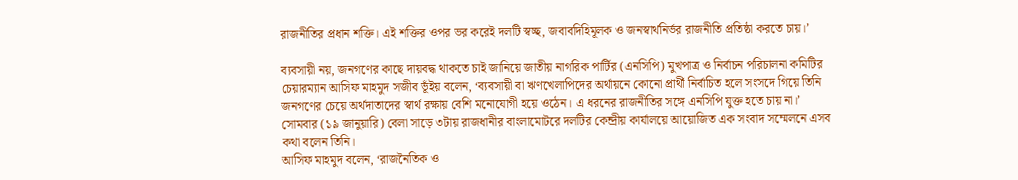রাজনীতির প্রধান শক্তি। এই শক্তির ওপর ভর করেই দলটি স্বচ্ছ, জবাবদিহিমূলক ও জনস্বার্থনির্ভর রাজনীতি প্রতিষ্ঠা করতে চায়।’

ব্যবসায়ী নয়, জনগণের কাছে দায়বদ্ধ থাকতে চাই জানিয়ে জাতীয় নাগরিক পার্টির (এনসিপি) মুখপাত্র ও নির্বাচন পরিচালনা কমিটির চেয়ারম্যান আসিফ মাহমুদ সজীব ভূঁইয় বলেন, ‘ব্যবসায়ী বা ঋণখেলাপিদের অর্থায়নে কোনো প্রার্থী নির্বাচিত হলে সংসদে গিয়ে তিনি জনগণের চেয়ে অর্থদাতাদের স্বার্থ রক্ষায় বেশি মনোযোগী হয়ে ওঠেন। এ ধরনের রাজনীতির সঙ্গে এনসিপি যুক্ত হতে চায় না।’
সোমবার (১৯ জানুয়ারি) বেলা সাড়ে ৩টায় রাজধানীর বাংলামোটরে দলটির কেন্দ্রীয় কার্যালয়ে আয়োজিত এক সংবাদ সম্মেলনে এসব কথা বলেন তিনি।
আসিফ মাহমুদ বলেন, ‘রাজনৈতিক ও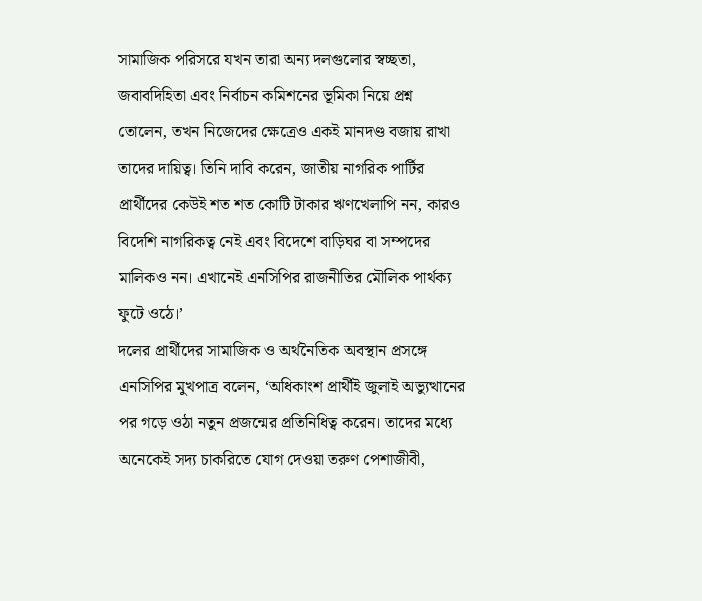সামাজিক পরিসরে যখন তারা অন্য দলগুলোর স্বচ্ছতা, জবাবদিহিতা এবং নির্বাচন কমিশনের ভূমিকা নিয়ে প্রশ্ন তোলেন, তখন নিজেদের ক্ষেত্রেও একই মানদণ্ড বজায় রাখা তাদের দায়িত্ব। তিনি দাবি করেন, জাতীয় নাগরিক পার্টির প্রার্থীদের কেউই শত শত কোটি টাকার ঋণখেলাপি নন, কারও বিদেশি নাগরিকত্ব নেই এবং বিদেশে বাড়িঘর বা সম্পদের মালিকও নন। এখানেই এনসিপির রাজনীতির মৌলিক পার্থক্য ফুটে ওঠে।’
দলের প্রার্থীদের সামাজিক ও অর্থনৈতিক অবস্থান প্রসঙ্গে এনসিপির মুখপাত্র বলেন, ‘অধিকাংশ প্রার্থীই জুলাই অভ্যুত্থানের পর গড়ে ওঠা নতুন প্রজন্মের প্রতিনিধিত্ব করেন। তাদের মধ্যে অনেকেই সদ্য চাকরিতে যোগ দেওয়া তরুণ পেশাজীবী,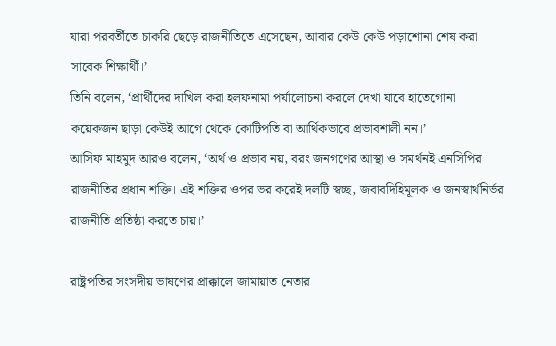যারা পরবর্তীতে চাকরি ছেড়ে রাজনীতিতে এসেছেন, আবার কেউ কেউ পড়াশোনা শেষ করা সাবেক শিক্ষার্থী।’
তিনি বলেন, ‘প্রার্থীদের দাখিল করা হলফনামা পর্যালোচনা করলে দেখা যাবে হাতেগোনা কয়েকজন ছাড়া কেউই আগে থেকে কোটিপতি বা আর্থিকভাবে প্রভাবশালী নন।’
আসিফ মাহমুদ আরও বলেন, ‘অর্থ ও প্রভাব নয়, বরং জনগণের আস্থা ও সমর্থনই এনসিপির রাজনীতির প্রধান শক্তি। এই শক্তির ওপর ভর করেই দলটি স্বচ্ছ, জবাবদিহিমূলক ও জনস্বার্থনির্ভর রাজনীতি প্রতিষ্ঠা করতে চায়।’

রাষ্ট্রপতির সংসদীয় ভাষণের প্রাক্কালে জামায়াত নেতার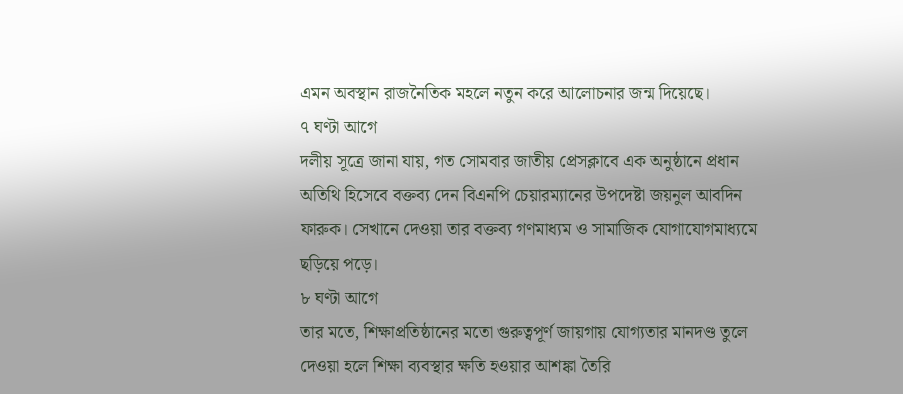এমন অবস্থান রাজনৈতিক মহলে নতুন করে আলোচনার জন্ম দিয়েছে।
৭ ঘণ্টা আগে
দলীয় সূত্রে জানা যায়, গত সোমবার জাতীয় প্রেসক্লাবে এক অনুষ্ঠানে প্রধান অতিথি হিসেবে বক্তব্য দেন বিএনপি চেয়ারম্যানের উপদেষ্টা জয়নুল আবদিন ফারুক। সেখানে দেওয়া তার বক্তব্য গণমাধ্যম ও সামাজিক যোগাযোগমাধ্যমে ছড়িয়ে পড়ে।
৮ ঘণ্টা আগে
তার মতে, শিক্ষাপ্রতিষ্ঠানের মতো গুরুত্বপূর্ণ জায়গায় যোগ্যতার মানদণ্ড তুলে দেওয়া হলে শিক্ষা ব্যবস্থার ক্ষতি হওয়ার আশঙ্কা তৈরি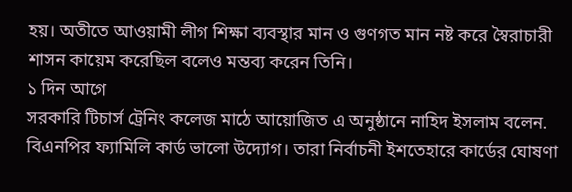হয়। অতীতে আওয়ামী লীগ শিক্ষা ব্যবস্থার মান ও গুণগত মান নষ্ট করে স্বৈরাচারী শাসন কায়েম করেছিল বলেও মন্তব্য করেন তিনি।
১ দিন আগে
সরকারি টিচার্স ট্রেনিং কলেজ মাঠে আয়োজিত এ অনুষ্ঠানে নাহিদ ইসলাম বলেন. বিএনপির ফ্যামিলি কার্ড ভালো উদ্যোগ। তারা নির্বাচনী ইশতেহারে কার্ডের ঘোষণা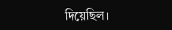দিয়েছিল।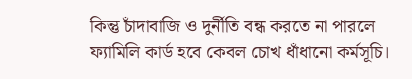কিন্তু চাঁদাবাজি ও দুর্নীতি বন্ধ করতে না পারলে ফ্যামিলি কার্ড হবে কেবল চোখ ধাঁধানো কর্মসূচি।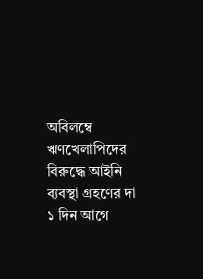অবিলম্বে ঋণখেলাপিদের বিরুদ্ধে আইনি ব্যবস্থা গ্রহণের দা
১ দিন আগে